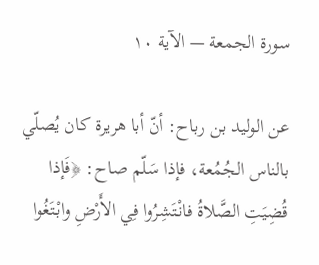سورة الجمعة — الآية ١٠

عن الوليد بن رباح: أنّ أبا هريرة كان يُصلّي بالناس الجُمُعة، فإذا سَلّم صاح: ﴿فَإذا قُضِيَتِ الصَّلاةُ فانْتَشِرُوا فِي الأَرْضِ وابْتَغُوا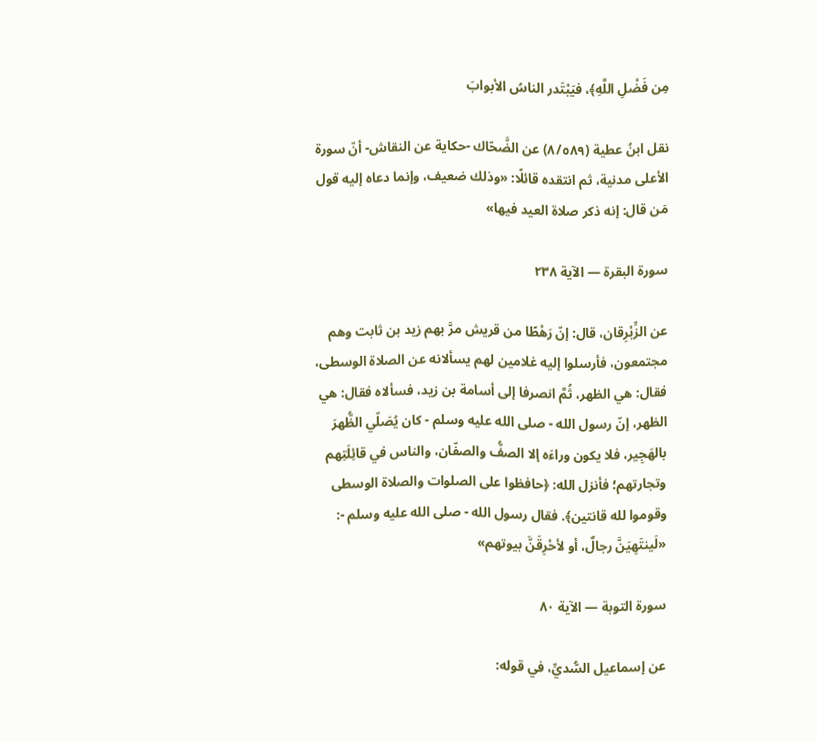مِن فَضْلِ اللَّهِ﴾، فيَبْتَدر الناسُ الأبوابَ

نقل ابنُ عطية (٨/٥٨٩) عن الضَّحّاك -حكاية عن النقاش- أنّ سورة الأعلى مدنية، ثم انتقده قائلًا: «وذلك ضعيف، وإنما دعاه إليه قول مَن قال: إنه ذكر صلاة العيد فيها»

سورة البقرة — الآية ٢٣٨

عن الزِّبْرِقان، قال: إنّ رَهْطًا من قريش مرَّ بهم زيد بن ثابت وهم مجتمعون، فأرسلوا إليه غلامين لهم يسألانه عن الصلاة الوسطى، فقال: هي الظهر، ثُمَّ انصرفا إلى أسامة بن زيد، فسألاه فقال: هي الظهر، إنّ رسول الله - صلى الله عليه وسلم - كان يُصَلّي الظُّهرَ بالهَجِير، فلا يكون وراءَه إلا الصفُّ والصفّان، والناس في قائِلَتِهم وتجارتهم؛ فأنزل الله: ﴿حافظوا على الصلوات والصلاة الوسطى وقوموا لله قانتين﴾. فقال رسول الله - صلى الله عليه وسلم -: «لَينتَهِيَنَّ رجالٌ، أو لأحْرِقَنَّ بيوتهم»

سورة التوبة — الآية ٨٠

عن إسماعيل السُّديِّ، في قوله: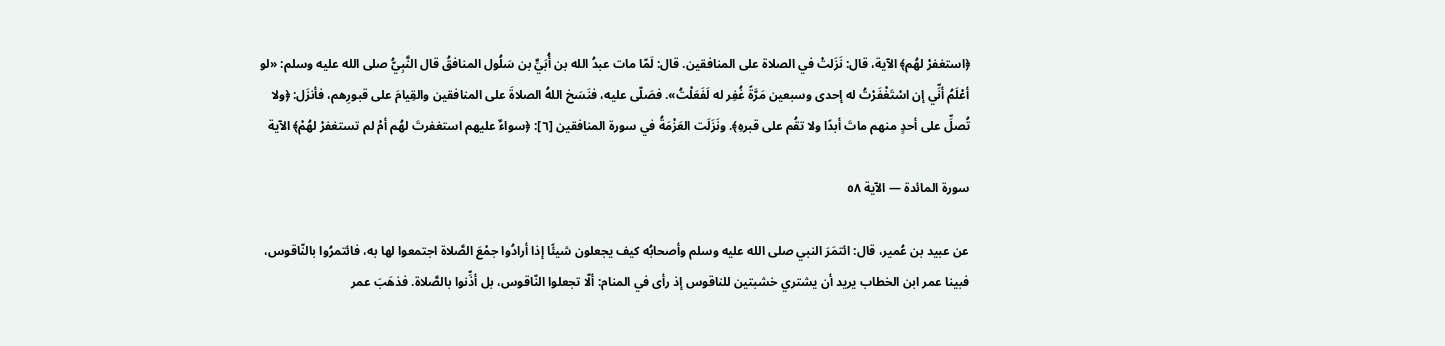﴿استغفرْ لهُم﴾ الآية، قال: نَزَلتْ في الصلاة على المنافقين. قال: لَمّا مات عبدُ الله بن أُبَيٍّ بن سَلُول المنافقُ قال النَّبِيُّ صلى الله عليه وسلم: «لو أعْلَمُ أنِّي إن اسْتَغْفَرْتُ له إحدى وسبعين مَرَّةً غُفِر له لَفَعَلْتُ». فصَلّى عليه، فنَسَخ اللهُ الصلاةَ على المنافقين والقِيامَ على قبورِهم، فأنزَل: ﴿ولا تُصلِّ على أحدٍ منهم ماتَ أبدًا ولا تقُم على قبرهِ﴾. ونَزَلَت العَزْمَةُ في سورة المنافقين [٦]: ﴿سواءٌ عليهم استغفرتَ لهُم أمْ لم تستغفرْ لهُمْ﴾ الآية

سورة المائدة — الآية ٥٨

عن عبيد بن عُمير، قال: ائتمَرَ النبي صلى الله عليه وسلم وأصحابُه كيف يجعلون شيئًا إذا أرادُوا جمْعَ الصَّلاة اجتمعوا لها به، فائتمرُوا بالنّاقوس، فبينا عمر ابن الخطاب يريد أن يشتري خشبتين للناقوس إذ رأى في المنام: ألّا تجعلوا النّاقوس، بل أذِّنوا بالصَّلاة. فذهَبَ عمر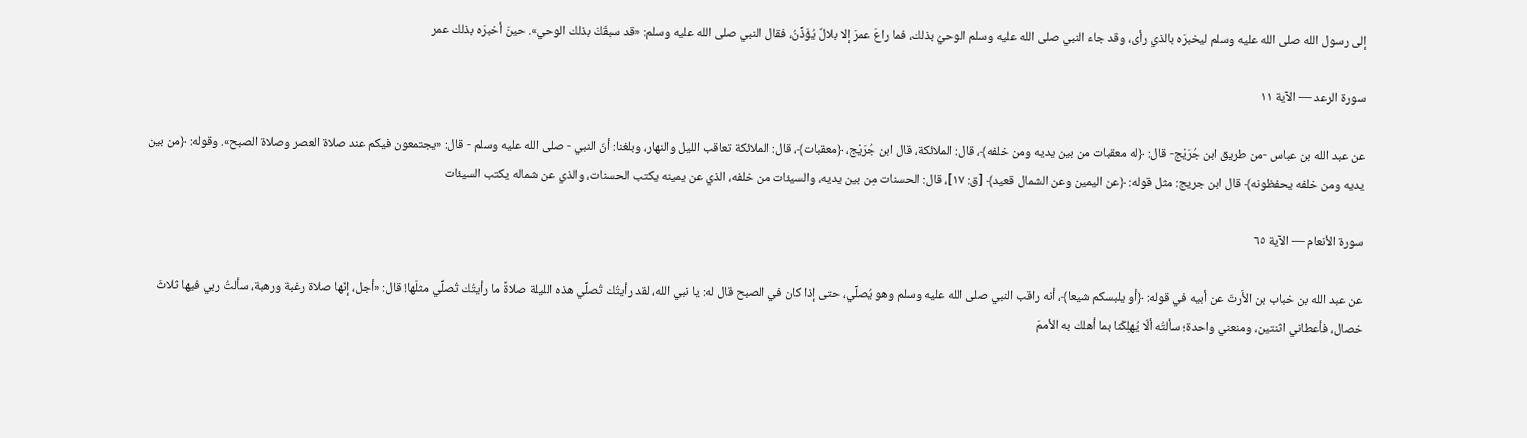إلى رسول الله صلى الله عليه وسلم ليخبرَه بالذي رأى، وقد جاء النبي صلى الله عليه وسلم الوحيُ بذلك، فما راعَ عمرَ إلا بلالٌ يُؤَذِّنُ، فقال النبي صلى الله عليه وسلم: «قد سبقَكَ بذلك الوحي». حينَ أخبرَه بذلك عمر

سورة الرعد — الآية ١١

عن عبد الله بن عباس -من طريق ابن جُرَيْج- قال: ﴿له معقبات من بين يديه ومن خلفه﴾، قال: الملائكة، قال ابن جُرَيْج، ﴿معقبات﴾، قال: الملائكة تعاقب الليل والنهار، وبلغنا: أنّ النبي - صلى الله عليه وسلم - قال: «يجتمعون فيكم عند صلاة العصر وصلاة الصبح». وقوله: ﴿من بين يديه ومن خلفه يحفظونه﴾ قال ابن جريج: مثل قوله: ﴿عن اليمين وعن الشمال قعيد﴾ [ق: ١٧]، قال: الحسنات مِن بين يديه، والسيئات من خلفه، الذي عن يمينه يكتب الحسنات، والذي عن شماله يكتب السيئات

سورة الأنعام — الآية ٦٥

عن عبد الله بن خباب بن الأَرتّ عن أبيه في قوله: ﴿أو يلبسكم شيعا﴾، أنه راقب النبي صلى الله عليه وسلم وهو يُصلِّي، حتى إذا كان في الصبح قال له: يا نبي الله، لقد رأيتُك تُصلِّي هذه الليلة صلاةً ما رأيتُك تُصلِّي مثلَها! قال: «أجل، إنّها صلاة رغبة ورهبة، سألتُ ربي فيها ثلاثَ خصال، فأعطاني اثنتين، ومنعني واحدة؛ سألتُه ألّا يُهلِكَنا بما أهلك به الأممَ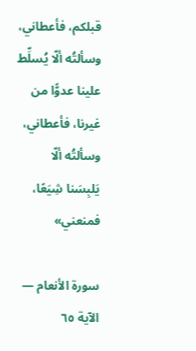قبلكم، فأعطاني، وسألتُه ألّا يُسلِّط علينا عدوًّا من غيرنا، فأعطاني، وسألتُه ألّا يَلبِسَنا شِيَعًا، فمنعني»

سورة الأنعام — الآية ٦٥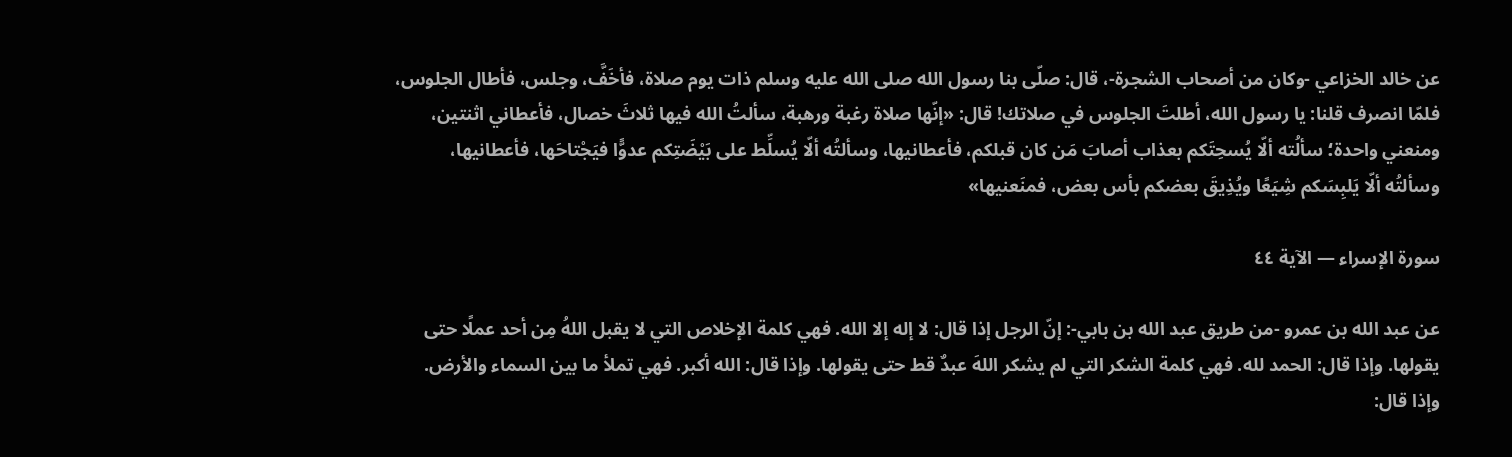عن خالد الخزاعي -وكان من أصحاب الشجرة-، قال: صلّى بنا رسول الله صلى الله عليه وسلم ذات يوم صلاة، فأخَفَّ، وجلس، فأطال الجلوس، فلمّا انصرف قلنا: يا رسول الله، أطلتَ الجلوس في صلاتك! قال: «إنّها صلاة رغبة ورهبة، سألتُ الله فيها ثلاثَ خصال، فأعطاني اثنتين، ومنعني واحدة؛ سألُته ألّا يُسحِتَكم بعذاب أصابَ مَن كان قبلكم، فأعطانيها، وسألتُه ألّا يُسلِّط على بَيْضَتِكم عدوًّا فيَجْتاحَها، فأعطانيها، وسألتُه ألّا يَلبِسَكم شِيَعًا ويُذِيقَ بعضكم بأس بعض، فمنَعنيها»

سورة الإسراء — الآية ٤٤

عن عبد الله بن عمرو -من طريق عبد الله بن بابي-: إنّ الرجل إذا قال: لا إله إلا الله. فهي كلمة الإخلاص التي لا يقبل اللهُ مِن أحد عملًا حتى يقولها. وإذا قال: الحمد لله. فهي كلمة الشكر التي لم يشكر اللهَ عبدٌ قط حتى يقولها. وإذا قال: الله أكبر. فهي تملأ ما بين السماء والأرض. وإذا قال: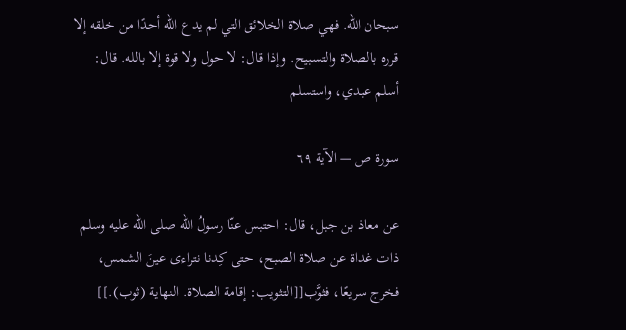سبحان الله. فهي صلاة الخلائق التي لم يدع الله أحدًا من خلقه إلا قرره بالصلاة والتسبيح. وإذا قال: لا حول ولا قوة إلا بالله. قال: أسلم عبدي، واستسلم

سورة ص — الآية ٦٩

عن معاذ بن جبل، قال: احتبس عنّا رسولُ الله صلى الله عليه وسلم ذات غداة عن صلاة الصبح، حتى كِدنا نتراءى عينَ الشمس، فخرج سريعًا، فثوَّب[[التثويب: إقامة الصلاة. النهاية (ثوب).]]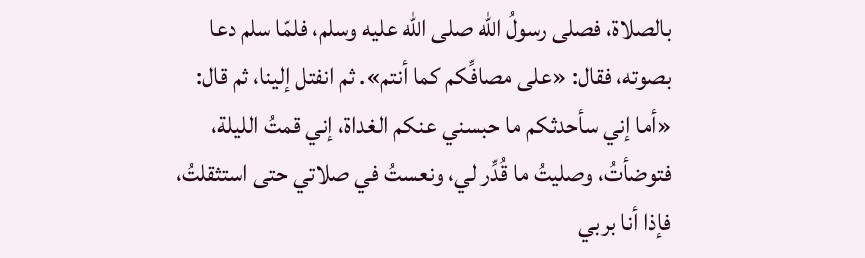بالصلاة، فصلى رسولُ الله صلى الله عليه وسلم، فلمّا سلم دعا بصوته، فقال: «على مصافِّكم كما أنتم». ثم انفتل إلينا، ثم قال: «أما إني سأحدثكم ما حبسني عنكم الغداة، إني قمتُ الليلة، فتوضأتُ، وصليتُ ما قُدِّر لي، ونعستُ في صلاتي حتى استثقلتُ، فإذا أنا بربي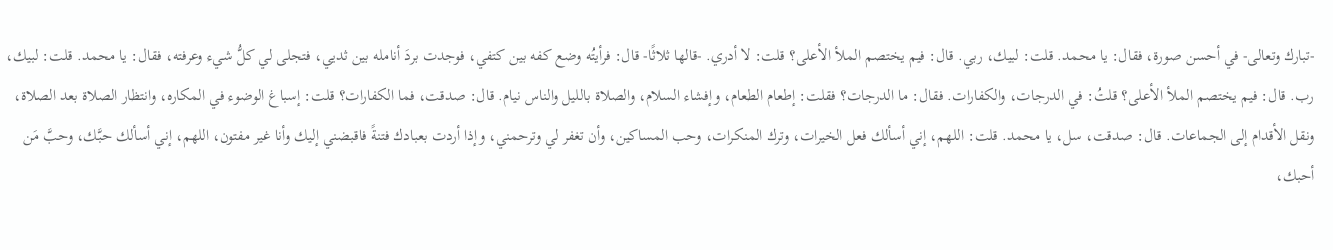-تبارك وتعالى- في أحسن صورة، فقال: يا محمد. قلت: لبيك، ربي. قال: فيم يختصم الملأ الأعلى؟ قلت: لا أدري. -قالها ثلاثًا- قال: فرأيتُه وضع كفه بين كتفي، فوجدت بردَ أنامله بين ثديي، فتجلى لي كلُّ شيء وعرفته، فقال: يا محمد. قلت: لبيك، رب. قال: فيم يختصم الملأ الأعلى؟ قلتُ: في الدرجات، والكفارات. فقال: ما الدرجات؟ فقلت: إطعام الطعام، وإفشاء السلام، والصلاة بالليل والناس نيام. قال: صدقت، فما الكفارات؟ قلت: إسباغ الوضوء في المكاره، وانتظار الصلاة بعد الصلاة، ونقل الأقدام إلى الجماعات. قال: صدقت، سل، يا محمد. قلت: اللهم، إني أسألك فعل الخيرات، وترك المنكرات، وحب المساكين، وأن تغفر لي وترحمني، وإذا أردت بعبادك فتنةً فاقبضني إليك وأنا غير مفتون، اللهم، إني أسألك حبَّك، وحبَّ مَن أحبك،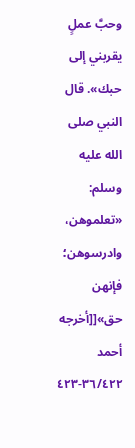وحبَّ عملٍ يقربني إلى حبك». قال النبي صلى الله عليه وسلم: «تعلموهن، وادرسوهن؛ فإنهن حق»[[أخرجه أحمد ٣٦/٤٢٢-٤٢٣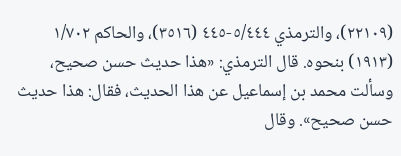(٢٢١٠٩)، والترمذي ٥/٤٤٤-٤٤٥ (٣٥١٦)، والحاكم ١/٧٠٢ (١٩١٣) بنحوه. قال الترمذي: «هذا حديث حسن صحيح، وسألت محمد بن إسماعيل عن هذا الحديث، فقال: هذا حديث حسن صحيح». وقال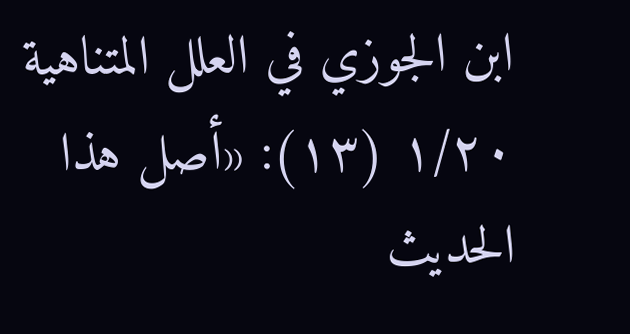ابن الجوزي في العلل المتناهية ١/٢٠ (١٣): «أصل هذا الحديث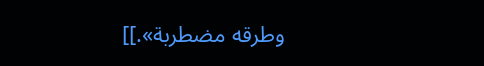وطرقه مضطربة».]]